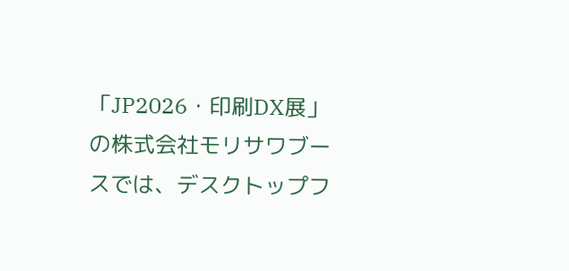「JP2026・印刷DX展」の株式会社モリサワブースでは、デスクトップフ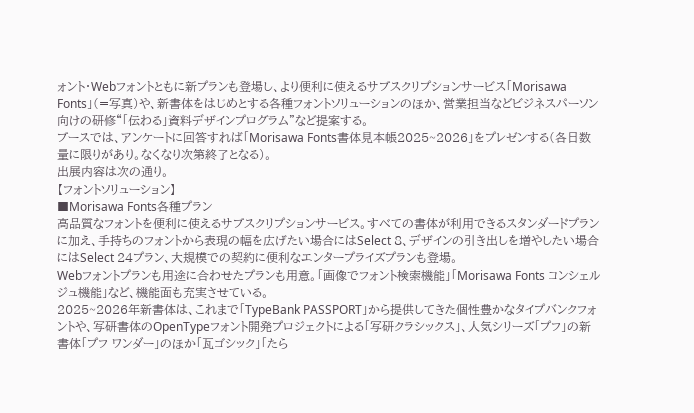ォント・Webフォントともに新プランも登場し、より便利に使えるサブスクリプションサービス「Morisawa Fonts」(=写真)や、新書体をはじめとする各種フォントソリューションのほか、営業担当などビジネスパーソン向けの研修“「伝わる」資料デザインプログラム”など提案する。
ブースでは、アンケートに回答すれば「Morisawa Fonts書体見本帳2025~2026」をプレゼンする(各日数量に限りがあり。なくなり次第終了となる)。
出展内容は次の通り。
【フォントソリューション】
■Morisawa Fonts各種プラン
高品質なフォントを便利に使えるサブスクリプションサービス。すべての書体が利用できるスタンダードプランに加え、手持ちのフォントから表現の幅を広げたい場合にはSelect 8、デザインの引き出しを増やしたい場合にはSelect 24プラン、大規模での契約に便利なエンタープライズプランも登場。
Webフォントプランも用途に合わせたプランも用意。「画像でフォント検索機能」「Morisawa Fonts コンシェルジュ機能」など、機能面も充実させている。
2025~2026年新書体は、これまで「TypeBank PASSPORT」から提供してきた個性豊かなタイプバンクフォントや、写研書体のOpenTypeフォント開発プロジェクトによる「写研クラシックス」、人気シリーズ「プフ」の新書体「プフ ワンダー」のほか「瓦ゴシック」「たら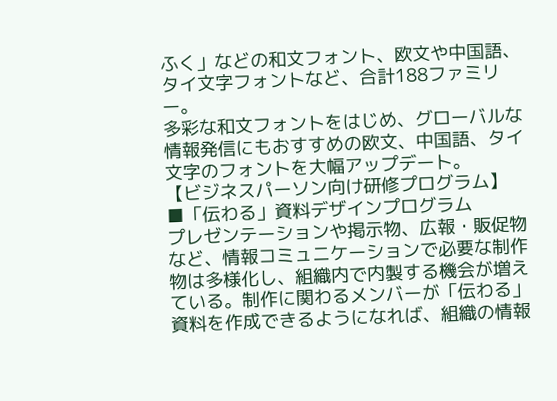ふく」などの和文フォント、欧文や中国語、タイ文字フォントなど、合計188ファミリー。
多彩な和文フォントをはじめ、グローバルな情報発信にもおすすめの欧文、中国語、タイ文字のフォントを大幅アップデート。
【ビジネスパーソン向け研修プログラム】
■「伝わる」資料デザインプログラム
プレゼンテーションや掲示物、広報・販促物など、情報コミュニケーションで必要な制作物は多様化し、組織内で内製する機会が増えている。制作に関わるメンバーが「伝わる」資料を作成できるようになれば、組織の情報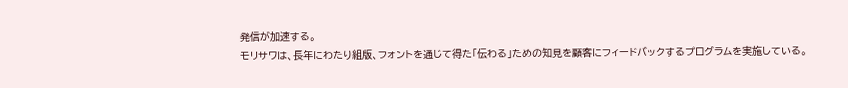発信が加速する。
モリサワは、長年にわたり組版、フォントを通じて得た「伝わる」ための知見を顧客にフィードバックするプログラムを実施している。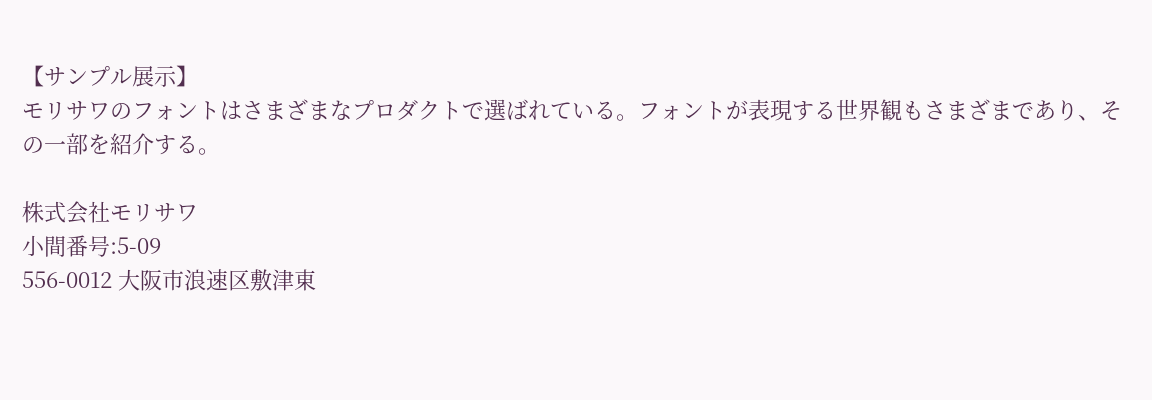【サンプル展示】
モリサワのフォントはさまざまなプロダクトで選ばれている。フォントが表現する世界観もさまざまであり、その一部を紹介する。

株式会社モリサワ
小間番号:5-09
556-0012 大阪市浪速区敷津東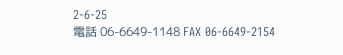2-6-25
電話 06-6649-1148 FAX 06-6649-2154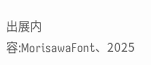出展内容:MorisawaFont、2025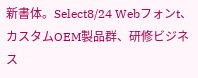新書体。Select8/24 Webフォンt、カスタムOEM製品群、研修ビジネス